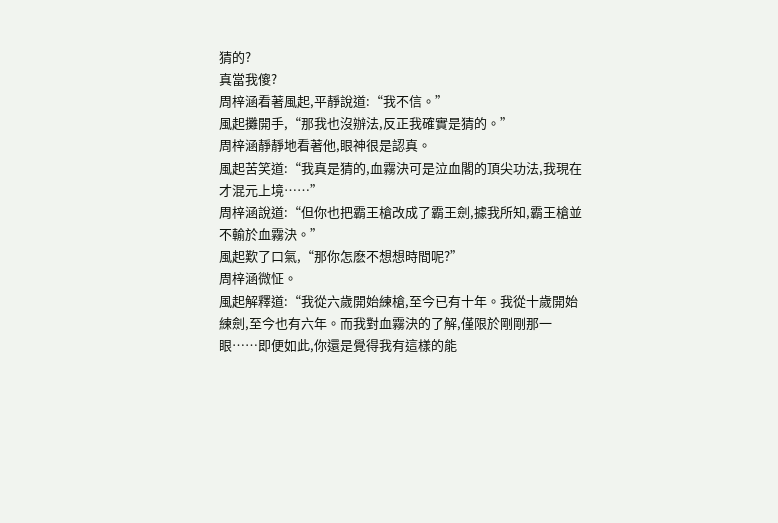猜的?
真當我傻?
周梓涵看著風起,平靜說道:“我不信。”
風起攤開手,“那我也沒辦法,反正我確實是猜的。”
周梓涵靜靜地看著他,眼神很是認真。
風起苦笑道:“我真是猜的,血霧決可是泣血閣的頂尖功法,我現在才混元上境……”
周梓涵說道:“但你也把霸王槍改成了霸王劍,據我所知,霸王槍並不輸於血霧決。”
風起歎了口氣,“那你怎麽不想想時間呢?”
周梓涵微怔。
風起解釋道:“我從六歲開始練槍,至今已有十年。我從十歲開始練劍,至今也有六年。而我對血霧決的了解,僅限於剛剛那一眼……即便如此,你還是覺得我有這樣的能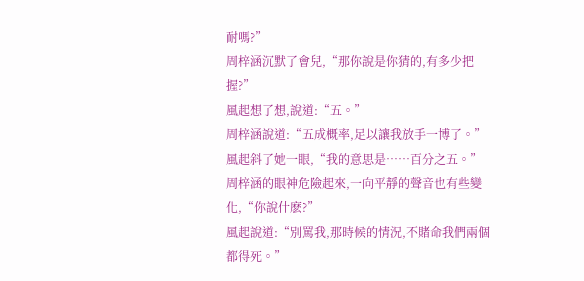耐嗎?”
周梓涵沉默了會兒,“那你說是你猜的,有多少把握?”
風起想了想,說道:“五。”
周梓涵說道:“五成概率,足以讓我放手一博了。”
風起斜了她一眼,“我的意思是……百分之五。”
周梓涵的眼神危險起來,一向平靜的聲音也有些變化,“你說什麽?”
風起說道:“別罵我,那時候的情況,不賭命我們兩個都得死。”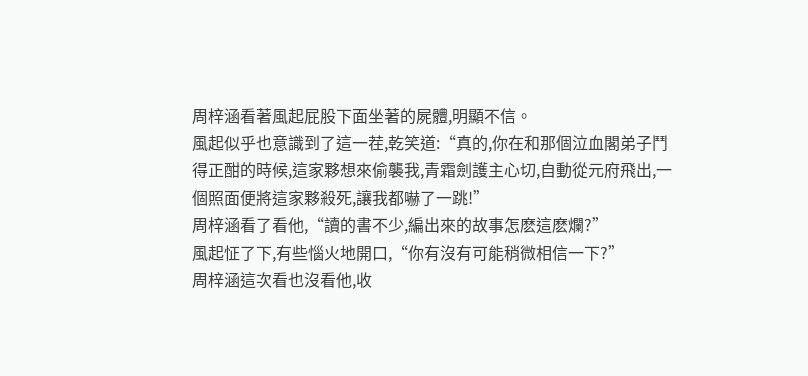周梓涵看著風起屁股下面坐著的屍體,明顯不信。
風起似乎也意識到了這一茬,乾笑道:“真的,你在和那個泣血閣弟子鬥得正酣的時候,這家夥想來偷襲我,青霜劍護主心切,自動從元府飛出,一個照面便將這家夥殺死,讓我都嚇了一跳!”
周梓涵看了看他,“讀的書不少,編出來的故事怎麽這麽爛?”
風起怔了下,有些惱火地開口,“你有沒有可能稍微相信一下?”
周梓涵這次看也沒看他,收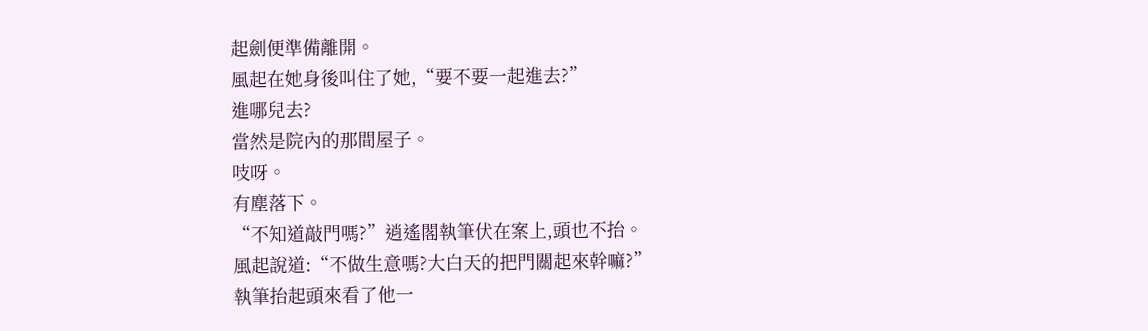起劍便準備離開。
風起在她身後叫住了她,“要不要一起進去?”
進哪兒去?
當然是院內的那間屋子。
吱呀。
有塵落下。
“不知道敲門嗎?”逍遙閣執筆伏在案上,頭也不抬。
風起說道:“不做生意嗎?大白天的把門關起來幹嘛?”
執筆抬起頭來看了他一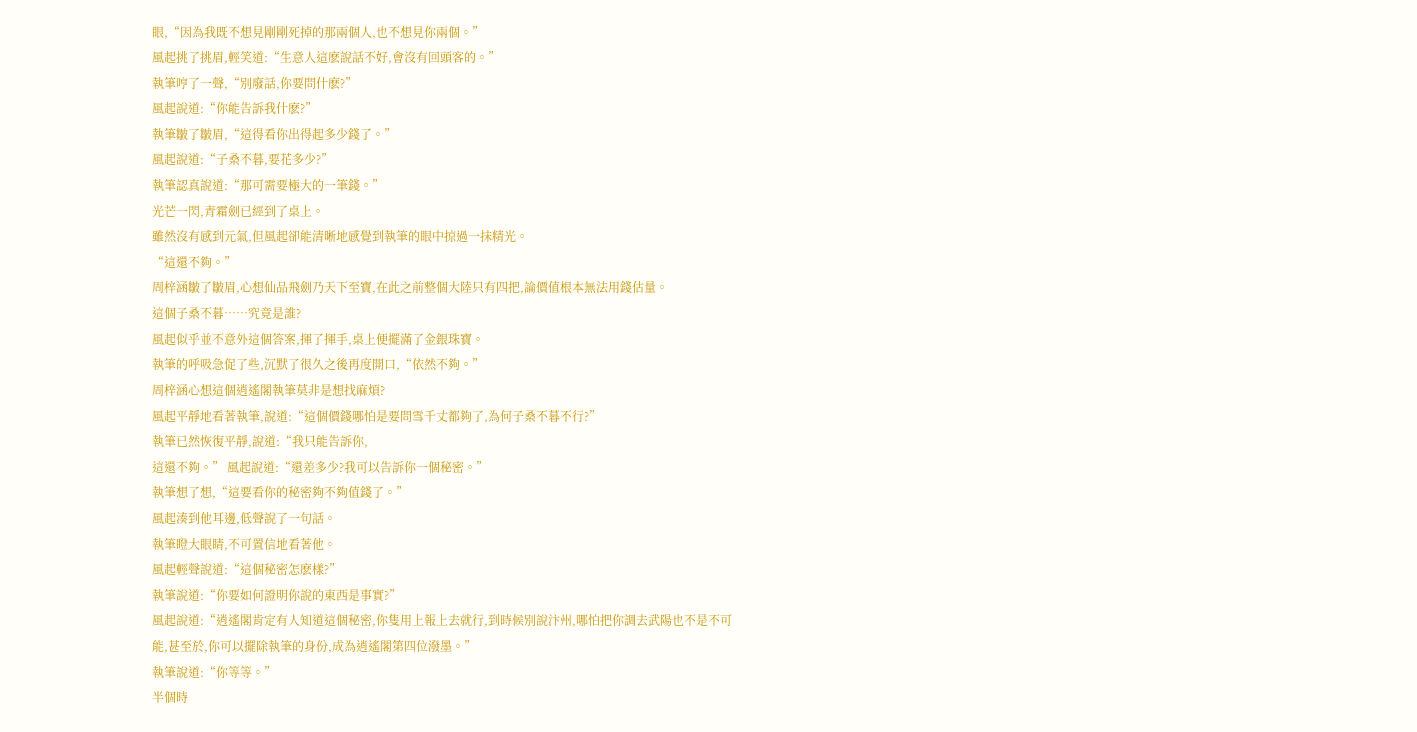眼,“因為我既不想見剛剛死掉的那兩個人,也不想見你兩個。”
風起挑了挑眉,輕笑道:“生意人這麽說話不好,會沒有回頭客的。”
執筆哼了一聲,“別廢話,你要問什麽?”
風起說道:“你能告訴我什麽?”
執筆皺了皺眉,“這得看你出得起多少錢了。”
風起說道:“子桑不暮,要花多少?”
執筆認真說道:“那可需要極大的一筆錢。”
光芒一閃,青霜劍已經到了桌上。
雖然沒有感到元氣,但風起卻能清晰地感覺到執筆的眼中掠過一抹精光。
“這還不夠。”
周梓涵皺了皺眉,心想仙品飛劍乃天下至寶,在此之前整個大陸只有四把,論價值根本無法用錢估量。
這個子桑不暮……究竟是誰?
風起似乎並不意外這個答案,揮了揮手,桌上便擺滿了金銀珠寶。
執筆的呼吸急促了些,沉默了很久之後再度開口,“依然不夠。”
周梓涵心想這個逍遙閣執筆莫非是想找麻煩?
風起平靜地看著執筆,說道:“這個價錢哪怕是要問雪千丈都夠了,為何子桑不暮不行?”
執筆已然恢復平靜,說道:“我只能告訴你,
這還不夠。” 風起說道:“還差多少?我可以告訴你一個秘密。”
執筆想了想,“這要看你的秘密夠不夠值錢了。”
風起湊到他耳邊,低聲說了一句話。
執筆瞪大眼睛,不可置信地看著他。
風起輕聲說道:“這個秘密怎麽樣?”
執筆說道:“你要如何證明你說的東西是事實?”
風起說道:“逍遙閣肯定有人知道這個秘密,你隻用上報上去就行,到時候別說汴州,哪怕把你調去武陽也不是不可能,甚至於,你可以擺除執筆的身份,成為逍遙閣第四位潑墨。”
執筆說道:“你等等。”
半個時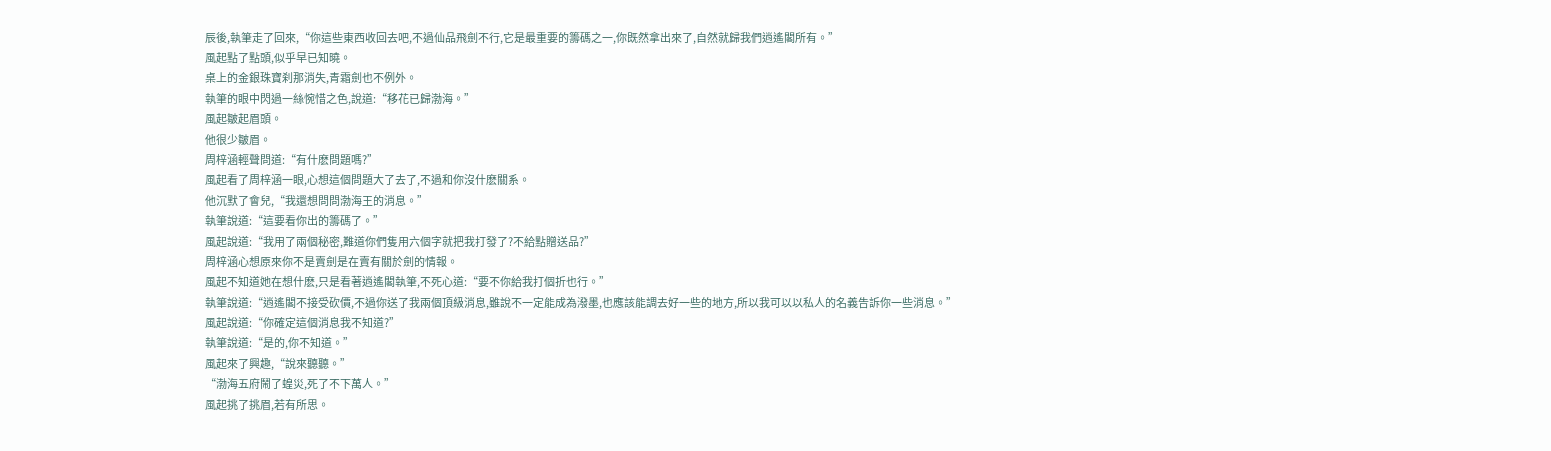辰後,執筆走了回來,“你這些東西收回去吧,不過仙品飛劍不行,它是最重要的籌碼之一,你既然拿出來了,自然就歸我們逍遙閣所有。”
風起點了點頭,似乎早已知曉。
桌上的金銀珠寶刹那消失,青霜劍也不例外。
執筆的眼中閃過一絲惋惜之色,說道:“移花已歸渤海。”
風起皺起眉頭。
他很少皺眉。
周梓涵輕聲問道:“有什麽問題嗎?”
風起看了周梓涵一眼,心想這個問題大了去了,不過和你沒什麽關系。
他沉默了會兒,“我還想問問渤海王的消息。”
執筆說道:“這要看你出的籌碼了。”
風起說道:“我用了兩個秘密,難道你們隻用六個字就把我打發了?不給點贈送品?”
周梓涵心想原來你不是賣劍是在賣有關於劍的情報。
風起不知道她在想什麽,只是看著逍遙閣執筆,不死心道:“要不你給我打個折也行。”
執筆說道:“逍遙閣不接受砍價,不過你送了我兩個頂級消息,雖說不一定能成為潑墨,也應該能調去好一些的地方,所以我可以以私人的名義告訴你一些消息。”
風起說道:“你確定這個消息我不知道?”
執筆說道:“是的,你不知道。”
風起來了興趣,“說來聽聽。”
“渤海五府鬧了蝗災,死了不下萬人。”
風起挑了挑眉,若有所思。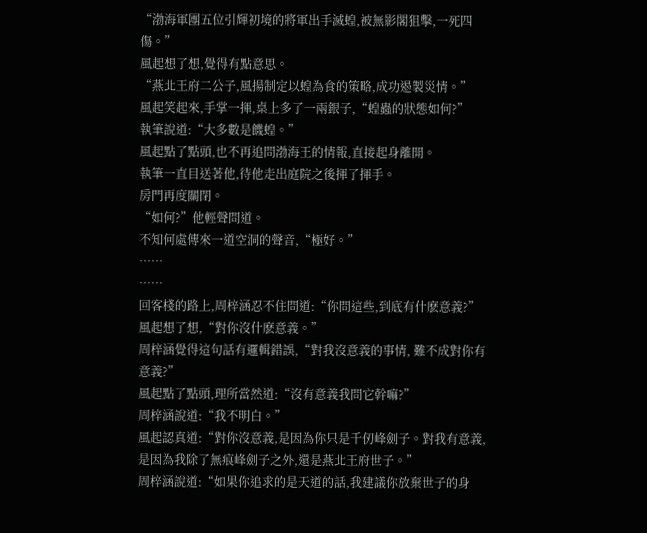“渤海軍團五位引輝初境的將軍出手滅蝗,被無影閣狙擊,一死四傷。”
風起想了想,覺得有點意思。
“燕北王府二公子,風揚制定以蝗為食的策略,成功遏製災情。”
風起笑起來,手掌一揮,桌上多了一兩銀子,“蝗蟲的狀態如何?”
執筆說道:“大多數是饑蝗。”
風起點了點頭,也不再追問渤海王的情報,直接起身離開。
執筆一直目送著他,待他走出庭院之後揮了揮手。
房門再度關閉。
“如何?”他輕聲問道。
不知何處傳來一道空洞的聲音,“極好。”
……
……
回客棧的路上,周梓涵忍不住問道:“你問這些,到底有什麽意義?”
風起想了想,“對你沒什麽意義。”
周梓涵覺得這句話有邏輯錯誤,“對我沒意義的事情, 難不成對你有意義?”
風起點了點頭,理所當然道:“沒有意義我問它幹嘛?”
周梓涵說道:“我不明白。”
風起認真道:“對你沒意義,是因為你只是千仞峰劍子。對我有意義,是因為我除了無痕峰劍子之外,還是燕北王府世子。”
周梓涵說道:“如果你追求的是天道的話,我建議你放棄世子的身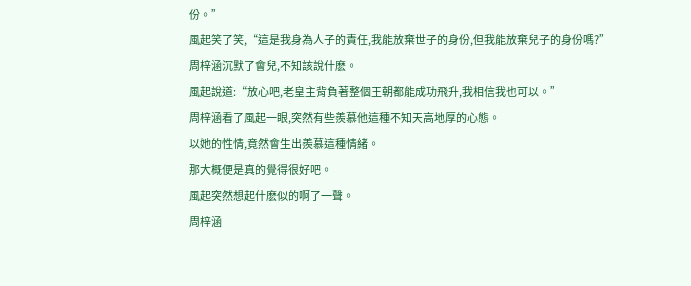份。”
風起笑了笑,“這是我身為人子的責任,我能放棄世子的身份,但我能放棄兒子的身份嗎?”
周梓涵沉默了會兒,不知該說什麽。
風起說道:“放心吧,老皇主背負著整個王朝都能成功飛升,我相信我也可以。”
周梓涵看了風起一眼,突然有些羨慕他這種不知天高地厚的心態。
以她的性情,竟然會生出羨慕這種情緒。
那大概便是真的覺得很好吧。
風起突然想起什麽似的啊了一聲。
周梓涵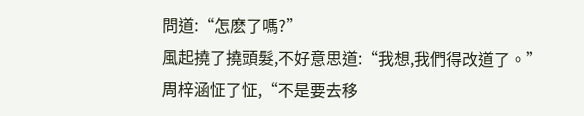問道:“怎麽了嗎?”
風起撓了撓頭髮,不好意思道:“我想,我們得改道了。”
周梓涵怔了怔,“不是要去移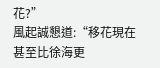花?”
風起誠懇道:“移花現在甚至比徐海更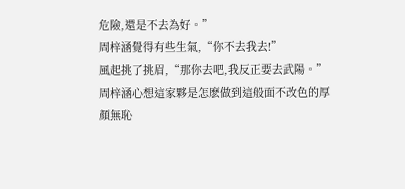危險,還是不去為好。”
周梓涵覺得有些生氣,“你不去我去!”
風起挑了挑眉,“那你去吧,我反正要去武陽。”
周梓涵心想這家夥是怎麽做到這般面不改色的厚顏無恥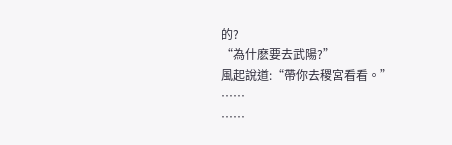的?
“為什麽要去武陽?”
風起說道:“帶你去稷宮看看。”
……
……